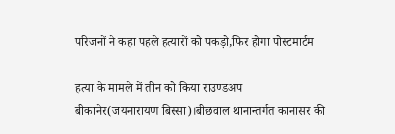परिजनों ने कहा पहले हत्यारों को पकड़ो,फिर होगा पोस्टमार्टम

हत्या के मामले में तीन को किया राउण्डअप
बीकानेर(जयनारायण बिस्सा)।बीछवाल थानान्तर्गत कानासर की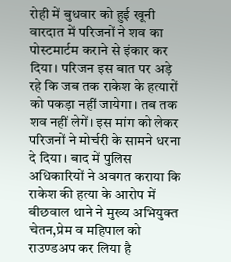रोही में बुधवार को हुई खूनी वारदात में परिजनों ने शव का पोस्टमार्टम कराने से इंकार कर दिया। परिजन इस बात पर अड़े रहे कि जब तक राकेश के हत्यारों को पकड़ा नहीं जायेगा। तब तक शव नहीं लेगें। इस मांग को लेकर परिजनों ने मोर्चरी के सामने धरना दे दिया। बाद में पुलिस अधिकारियों ने अवगत कराया कि राकेश की हत्या के आरोप में बीछवाल थाने ने मुख्य अभियुक्त चेतन,प्रेम व महिपाल को राउण्डअप कर लिया है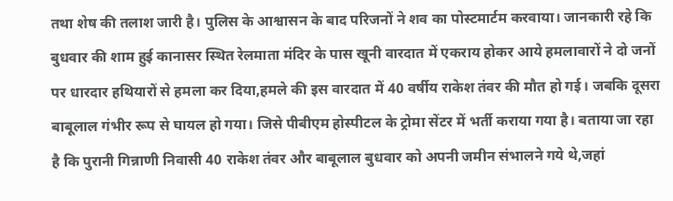तथा शेष की तलाश जारी है। पुलिस के आश्वासन के बाद परिजनों ने शव का पोस्टमार्टम करवाया। जानकारी रहे कि बुधवार की शाम हुई कानासर स्थित रेलमाता मंदिर के पास खूनी वारदात में एकराय होकर आये हमलावारों ने दो जनों पर धारदार हथियारों से हमला कर दिया,हमले की इस वारदात में 40 वर्षीय राकेश तंवर की मौत हो गई। जबकि दूसरा बाबूलाल गंभीर रूप से घायल हो गया। जिसे पीबीएम होस्पीटल के ट्रोमा सेंटर में भर्ती कराया गया है। बताया जा रहा है कि पुरानी गिन्नाणी निवासी 40 राकेश तंवर और बाबूलाल बुधवार को अपनी जमीन संभालने गये थे,जहां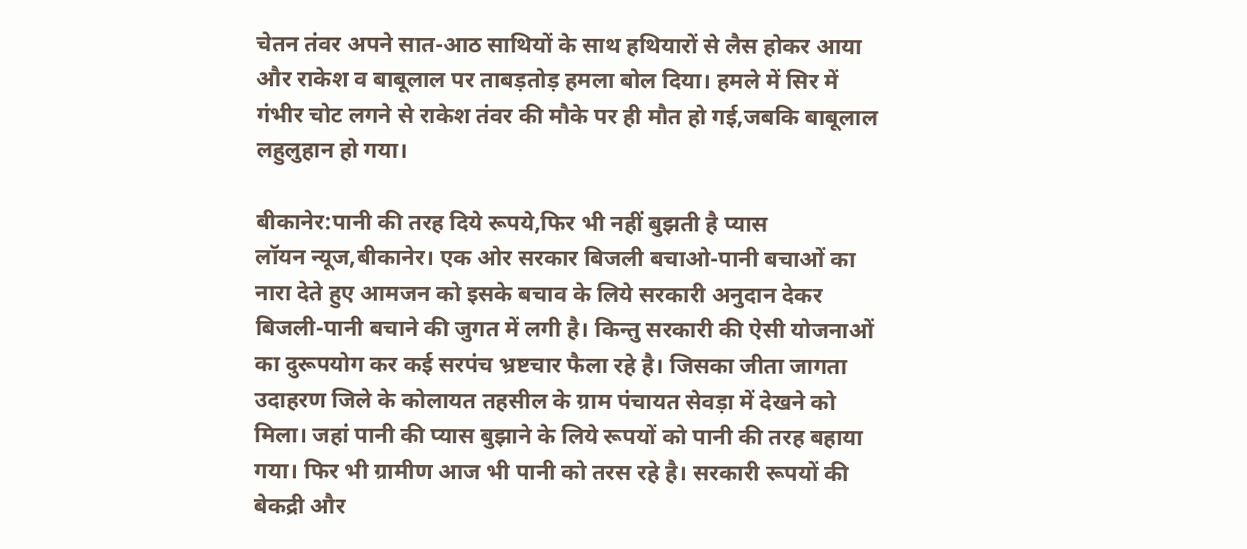चेतन तंवर अपने सात-आठ साथियों के साथ हथियारों से लैस होकर आया और राकेश व बाबूलाल पर ताबड़तोड़ हमला बोल दिया। हमले में सिर में गंभीर चोट लगने से राकेश तंवर की मौके पर ही मौत हो गई,जबकि बाबूलाल लहुलुहान हो गया।

बीकानेर:पानी की तरह दिये रूपये,फिर भी नहीं बुझती है प्यास
लॉयन न्यूज,बीकानेर। एक ओर सरकार बिजली बचाओ-पानी बचाओं का नारा देते हुए आमजन को इसके बचाव के लिये सरकारी अनुदान देकर बिजली-पानी बचाने की जुगत में लगी है। किन्तु सरकारी की ऐसी योजनाओं का दुरूपयोग कर कई सरपंच भ्रष्टचार फैला रहे है। जिसका जीता जागता उदाहरण जिले के कोलायत तहसील के ग्राम पंचायत सेवड़ा में देखने को मिला। जहां पानी की प्यास बुझाने के लिये रूपयों को पानी की तरह बहाया गया। फिर भी ग्रामीण आज भी पानी को तरस रहे है। सरकारी रूपयों की बेकद्री और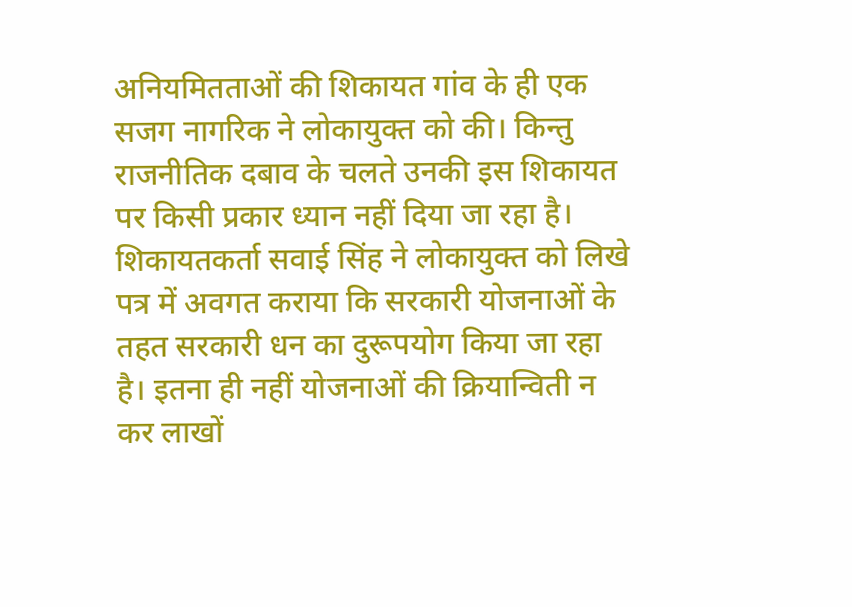अनियमितताओं की शिकायत गांव के ही एक सजग नागरिक ने लोकायुक्त को की। किन्तु राजनीतिक दबाव के चलते उनकी इस शिकायत पर किसी प्रकार ध्यान नहीं दिया जा रहा है। शिकायतकर्ता सवाई सिंह ने लोकायुक्त को लिखे पत्र में अवगत कराया कि सरकारी योजनाओं के तहत सरकारी धन का दुरूपयोग किया जा रहा है। इतना ही नहीं योजनाओं की क्रियान्विती न कर लाखों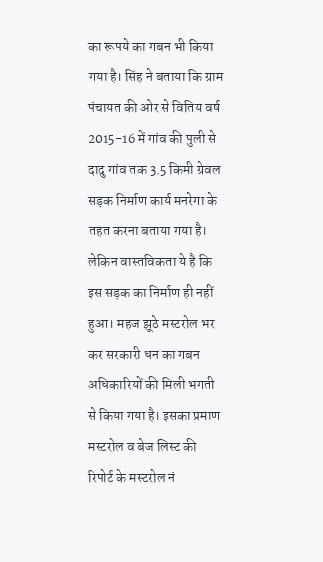का रूपये का गबन भी किया गया है। सिंह ने बताया कि ग्राम पंचायत की ओर से वितिय वर्ष 2015-16 में गांव की पुली से दादु गांव तक 3.5 किमी ग्रेवल सड़क निर्माण कार्य मनरेगा के तहत करना बताया गया है। लेकिन वास्तविकता ये है कि इस सड़क का निर्माण ही नहीं हुआ। महज झूठे मस्टरोल भर कर सरकारी धन का गबन अधिकारियों की मिली भगती से किया गया है। इसका प्रमाण मस्टरोल व बेज लिस्ट की रिपोर्ट के मस्टरोल नं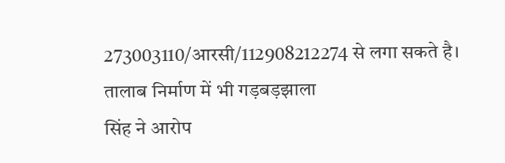273003110/आरसी/112908212274 से लगा सकते है।
तालाब निर्माण में भी गड़बड़झाला
सिंह ने आरोप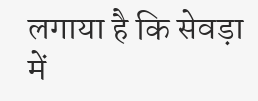लगाया है कि सेवड़ा में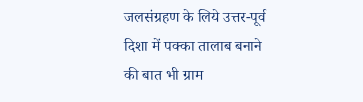जलसंग्रहण के लिये उत्तर-पूर्व दिशा में पक्का तालाब बनाने की बात भी ग्राम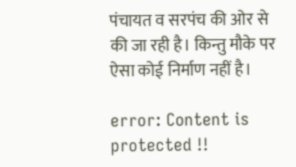पंचायत व सरपंच की ओर से की जा रही है। किन्तु मौके पर ऐसा कोई निर्माण नहीं है।

error: Content is protected !!